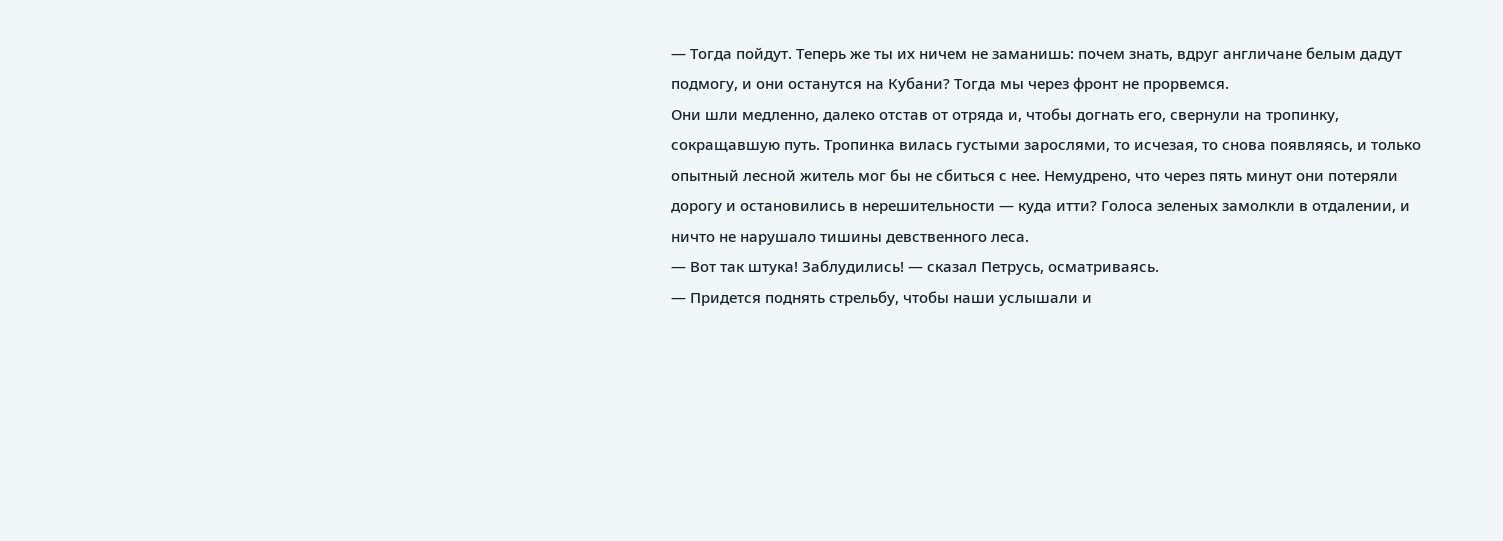— Тогда пойдут. Теперь же ты их ничем не заманишь: почем знать, вдруг англичане белым дадут подмогу, и они останутся на Кубани? Тогда мы через фронт не прорвемся.
Они шли медленно, далеко отстав от отряда и, чтобы догнать его, свернули на тропинку, сокращавшую путь. Тропинка вилась густыми зарослями, то исчезая, то снова появляясь, и только опытный лесной житель мог бы не сбиться с нее. Немудрено, что через пять минут они потеряли дорогу и остановились в нерешительности — куда итти? Голоса зеленых замолкли в отдалении, и ничто не нарушало тишины девственного леса.
— Вот так штука! Заблудились! — сказал Петрусь, осматриваясь.
— Придется поднять стрельбу, чтобы наши услышали и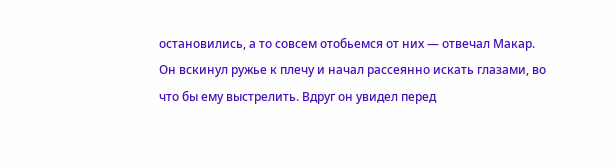остановились, а то совсем отобьемся от них — отвечал Макар.
Он вскинул ружье к плечу и начал рассеянно искать глазами, во что бы ему выстрелить. Вдруг он увидел перед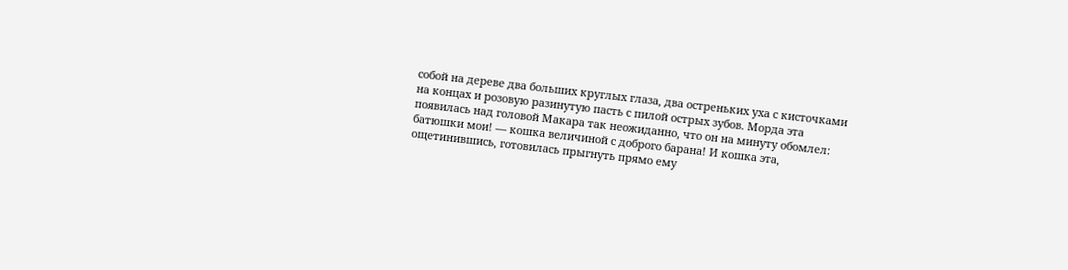собой на дереве два больших круглых глаза, два остреньких уха с кисточками на концах и розовую разинутую пасть с пилой острых зубов. Морда эта появилась над головой Макара так неожиданно, что он на минуту обомлел: батюшки мои! — кошка величиной с доброго барана! И кошка эта, ощетинившись, готовилась прыгнуть прямо ему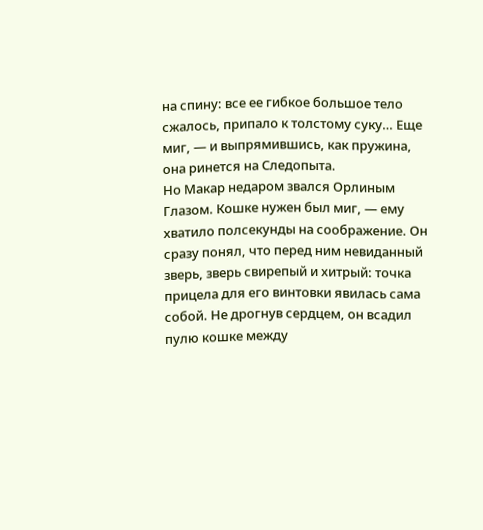на спину: все ее гибкое большое тело сжалось, припало к толстому суку… Еще миг, — и выпрямившись, как пружина, она ринется на Следопыта.
Но Макар недаром звался Орлиным Глазом. Кошке нужен был миг, — ему хватило полсекунды на соображение. Он сразу понял, что перед ним невиданный зверь, зверь свирепый и хитрый: точка прицела для его винтовки явилась сама собой. Не дрогнув сердцем, он всадил пулю кошке между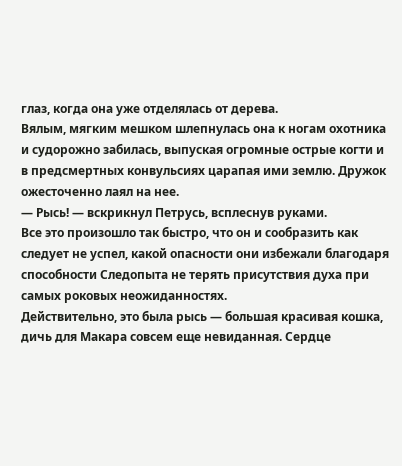глаз, когда она уже отделялась от дерева.
Вялым, мягким мешком шлепнулась она к ногам охотника и судорожно забилась, выпуская огромные острые когти и в предсмертных конвульсиях царапая ими землю. Дружок ожесточенно лаял на нее.
— Рысь! — вскрикнул Петрусь, всплеснув руками.
Все это произошло так быстро, что он и сообразить как следует не успел, какой опасности они избежали благодаря способности Следопыта не терять присутствия духа при самых роковых неожиданностях.
Действительно, это была рысь — большая красивая кошка, дичь для Макара совсем еще невиданная. Сердце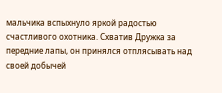мальчика вспыхнуло яркой радостью счастливого охотника. Схватив Дружка за передние лапы, он принялся отплясывать над своей добычей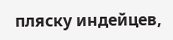пляску индейцев,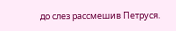до слез рассмешив Петруся.